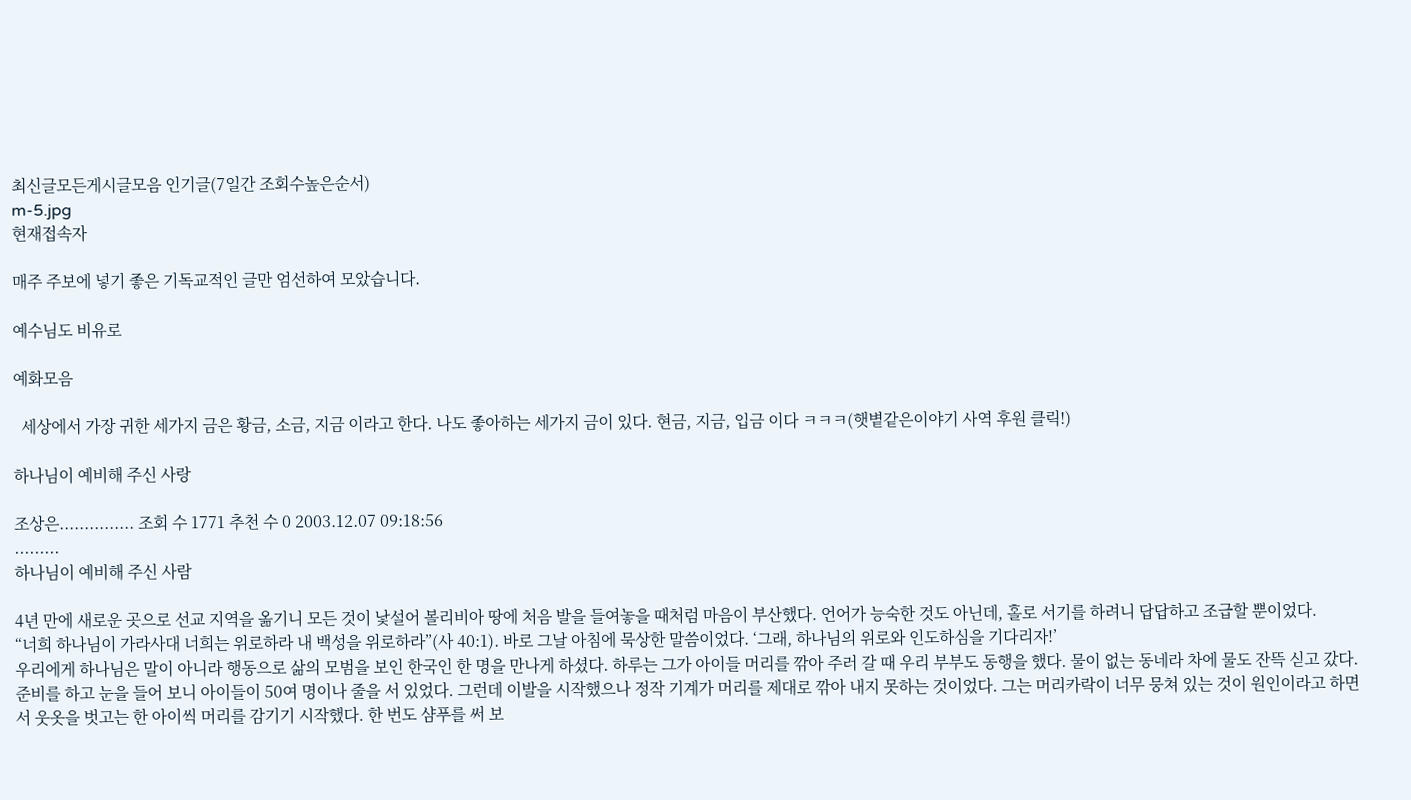최신글모든게시글모음 인기글(7일간 조회수높은순서)
m-5.jpg
현재접속자

매주 주보에 넣기 좋은 기독교적인 글만 엄선하여 모았습니다.

예수님도 비유로

예화모음

  세상에서 가장 귀한 세가지 금은 황금, 소금, 지금 이라고 한다. 나도 좋아하는 세가지 금이 있다. 현금, 지금, 입금 이다 ㅋㅋㅋ(햇볕같은이야기 사역 후원 클릭!)

하나님이 예비해 주신 사랑

조상은............... 조회 수 1771 추천 수 0 2003.12.07 09:18:56
.........
하나님이 예비해 주신 사람

4년 만에 새로운 곳으로 선교 지역을 옮기니 모든 것이 낯설어 볼리비아 땅에 처음 발을 들여놓을 때처럼 마음이 부산했다. 언어가 능숙한 것도 아닌데, 홀로 서기를 하려니 답답하고 조급할 뿐이었다.
“너희 하나님이 가라사대 너희는 위로하라 내 백성을 위로하라”(사 40:1). 바로 그날 아침에 묵상한 말씀이었다. ‘그래, 하나님의 위로와 인도하심을 기다리자!’
우리에게 하나님은 말이 아니라 행동으로 삶의 모범을 보인 한국인 한 명을 만나게 하셨다. 하루는 그가 아이들 머리를 깎아 주러 갈 때 우리 부부도 동행을 했다. 물이 없는 동네라 차에 물도 잔뜩 싣고 갔다. 준비를 하고 눈을 들어 보니 아이들이 50여 명이나 줄을 서 있었다. 그런데 이발을 시작했으나 정작 기계가 머리를 제대로 깎아 내지 못하는 것이었다. 그는 머리카락이 너무 뭉쳐 있는 것이 원인이라고 하면서 웃옷을 벗고는 한 아이씩 머리를 감기기 시작했다. 한 번도 샴푸를 써 보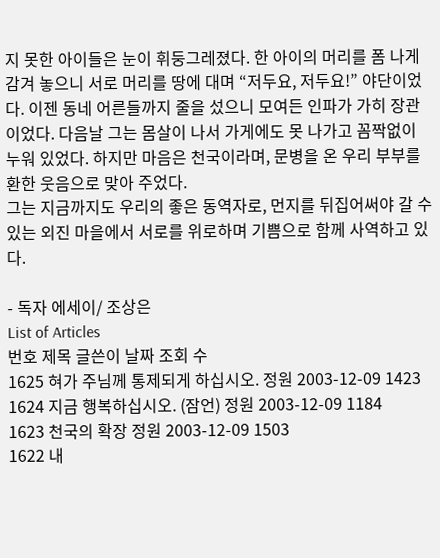지 못한 아이들은 눈이 휘둥그레졌다. 한 아이의 머리를 폼 나게 감겨 놓으니 서로 머리를 땅에 대며 “저두요, 저두요!” 야단이었다. 이젠 동네 어른들까지 줄을 섰으니 모여든 인파가 가히 장관이었다. 다음날 그는 몸살이 나서 가게에도 못 나가고 꼼짝없이 누워 있었다. 하지만 마음은 천국이라며, 문병을 온 우리 부부를 환한 웃음으로 맞아 주었다.
그는 지금까지도 우리의 좋은 동역자로, 먼지를 뒤집어써야 갈 수 있는 외진 마을에서 서로를 위로하며 기쁨으로 함께 사역하고 있다.

- 독자 에세이/ 조상은
List of Articles
번호 제목 글쓴이 날짜 조회 수
1625 혀가 주님께 통제되게 하십시오. 정원 2003-12-09 1423
1624 지금 행복하십시오. (잠언) 정원 2003-12-09 1184
1623 천국의 확장 정원 2003-12-09 1503
1622 내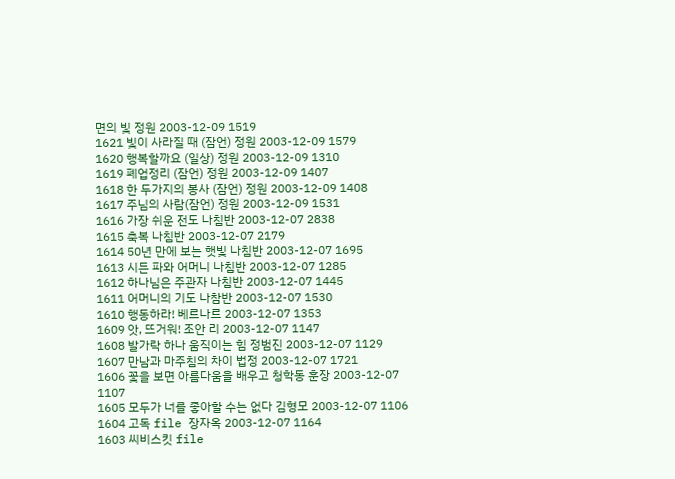면의 빛 정원 2003-12-09 1519
1621 빛이 사라질 때 (잠언) 정원 2003-12-09 1579
1620 행복할까요 (일상) 정원 2003-12-09 1310
1619 폐업정리 (잠언) 정원 2003-12-09 1407
1618 한 두가지의 봉사 (잠언) 정원 2003-12-09 1408
1617 주님의 사람(잠언) 정원 2003-12-09 1531
1616 가장 쉬운 전도 나침반 2003-12-07 2838
1615 축복 나침반 2003-12-07 2179
1614 50년 만에 보는 햇빛 나침반 2003-12-07 1695
1613 시든 파와 어머니 나침반 2003-12-07 1285
1612 하나님은 주관자 나침반 2003-12-07 1445
1611 어머니의 기도 나참반 2003-12-07 1530
1610 행동하라! 베르나르 2003-12-07 1353
1609 앗, 뜨거워! 조안 리 2003-12-07 1147
1608 발가락 하나 움직이는 힘 정범진 2003-12-07 1129
1607 만남과 마주침의 차이 법정 2003-12-07 1721
1606 꽃을 보면 아름다움을 배우고 청학동 훈장 2003-12-07 1107
1605 모두가 너를 좋아할 수는 없다 김형모 2003-12-07 1106
1604 고독 file 장자옥 2003-12-07 1164
1603 씨비스킷 file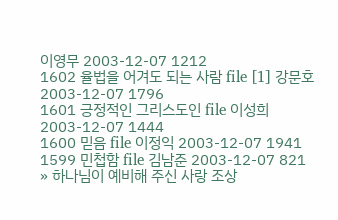이영무 2003-12-07 1212
1602 율법을 어겨도 되는 사람 file [1] 강문호 2003-12-07 1796
1601 긍정적인 그리스도인 file 이성희 2003-12-07 1444
1600 믿음 file 이정익 2003-12-07 1941
1599 민첩함 file 김남준 2003-12-07 821
» 하나님이 예비해 주신 사랑 조상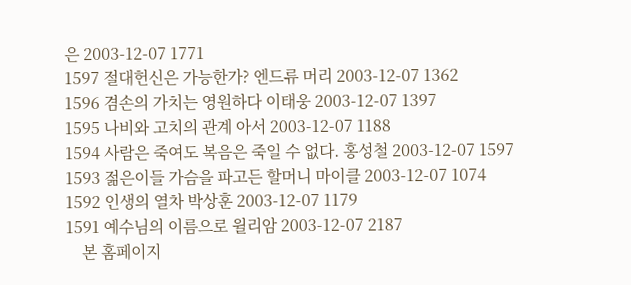은 2003-12-07 1771
1597 절대헌신은 가능한가? 엔드류 머리 2003-12-07 1362
1596 겸손의 가치는 영원하다 이태웅 2003-12-07 1397
1595 나비와 고치의 관계 아서 2003-12-07 1188
1594 사람은 죽여도 복음은 죽일 수 없다. 홍성철 2003-12-07 1597
1593 젊은이들 가슴을 파고든 할머니 마이클 2003-12-07 1074
1592 인생의 열차 박상훈 2003-12-07 1179
1591 예수님의 이름으로 윌리암 2003-12-07 2187
    본 홈페이지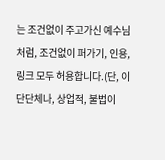는 조건없이 주고가신 예수님 처럼, 조건없이 퍼가기, 인용, 링크 모두 허용합니다.(단, 이단단체나, 상업적, 불법이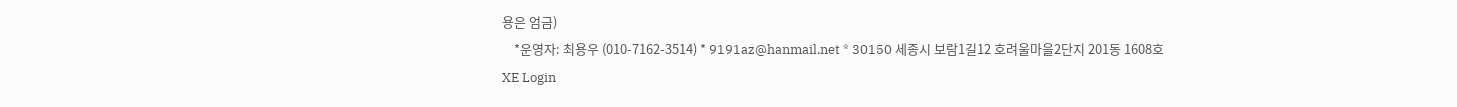용은 엄금)
    *운영자: 최용우 (010-7162-3514) * 9191az@hanmail.net * 30150 세종시 보람1길12 호려울마을2단지 201동 1608호
XE Login